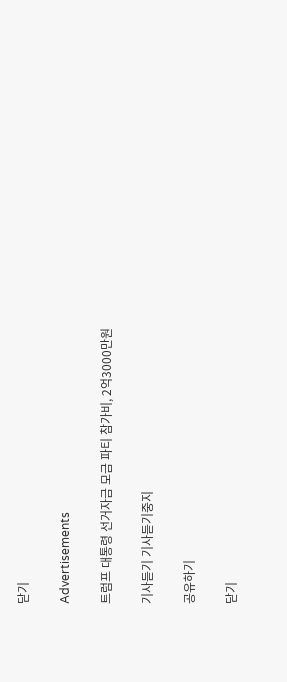닫기

Advertisements

트럼프 대통령 선거자금 모금 파티 참가비, 2억3000만원

기사듣기 기사듣기중지

공유하기

닫기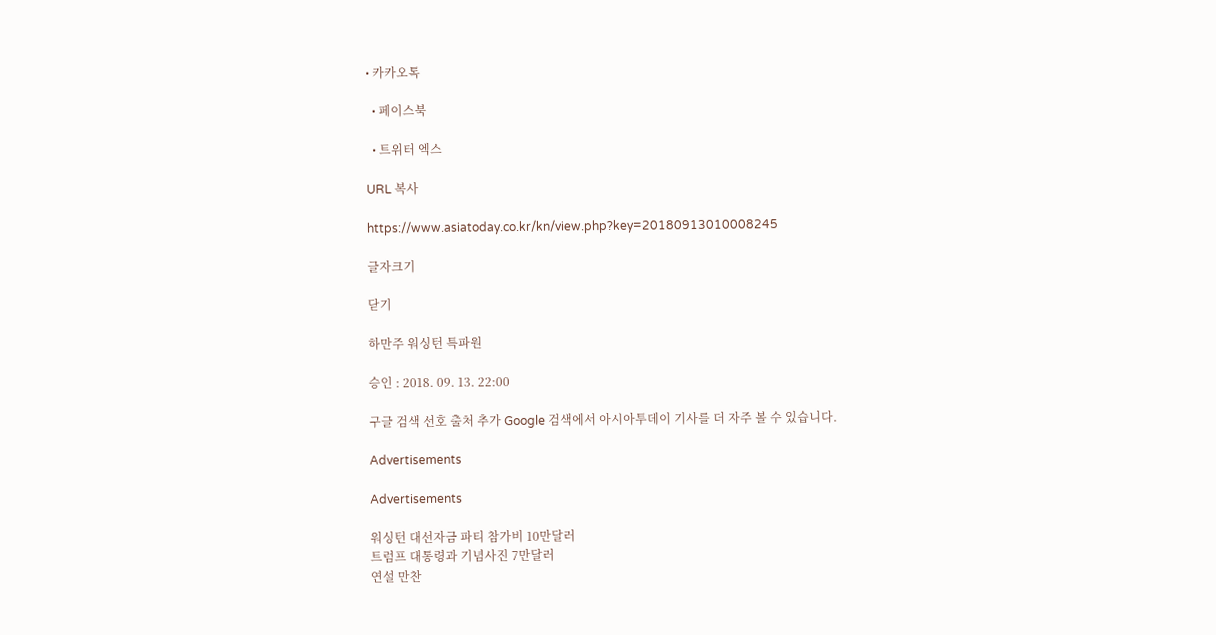• 카카오톡

  • 페이스북

  • 트위터 엑스

URL 복사

https://www.asiatoday.co.kr/kn/view.php?key=20180913010008245

글자크기

닫기

하만주 워싱턴 특파원

승인 : 2018. 09. 13. 22:00

구글 검색 선호 출처 추가 Google 검색에서 아시아투데이 기사를 더 자주 볼 수 있습니다.

Advertisements

Advertisements

워싱턴 대선자금 파티 참가비 10만달러
트럼프 대통령과 기념사진 7만달러
연설 만찬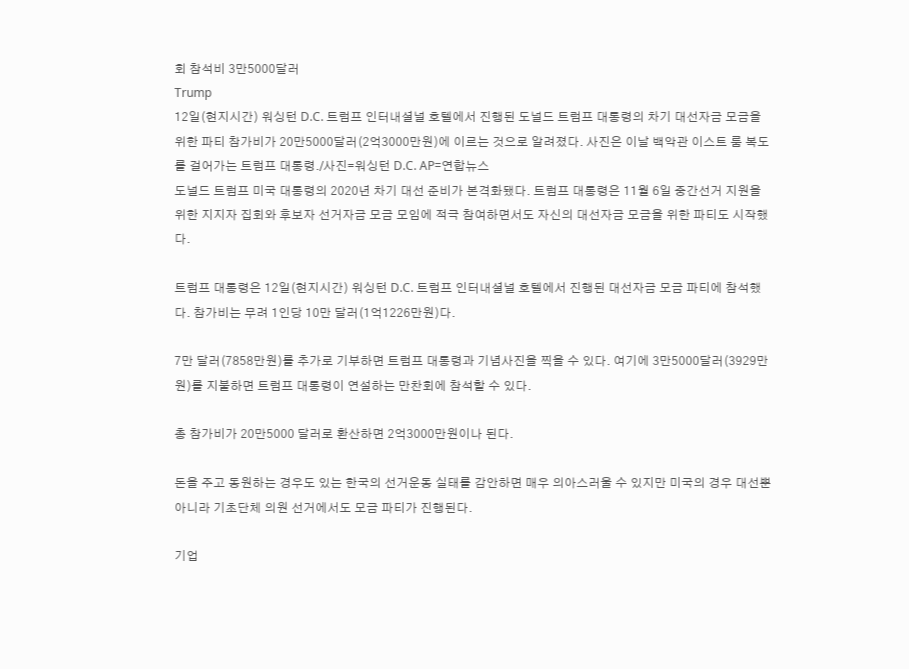회 참석비 3만5000달러
Trump
12일(현지시간) 워싱턴 D.C. 트럼프 인터내셜널 호텔에서 진행된 도널드 트럼프 대통령의 차기 대선자금 모금을 위한 파티 참가비가 20만5000달러(2억3000만원)에 이르는 것으로 알려졌다. 사진은 이날 백악관 이스트 룸 복도를 걸어가는 트럼프 대통령./사진=워싱턴 D.C. AP=연합뉴스
도널드 트럼프 미국 대통령의 2020년 차기 대선 준비가 본격화됐다. 트럼프 대통령은 11월 6일 중간선거 지원을 위한 지지자 집회와 후보자 선거자금 모금 모임에 적극 참여하면서도 자신의 대선자금 모금을 위한 파티도 시작했다.

트럼프 대통령은 12일(현지시간) 워싱턴 D.C. 트럼프 인터내셜널 호텔에서 진행된 대선자금 모금 파티에 참석했다. 참가비는 무려 1인당 10만 달러(1억1226만원)다.

7만 달러(7858만원)를 추가로 기부하면 트럼프 대통령과 기념사진을 찍을 수 있다. 여기에 3만5000달러(3929만원)를 지불하면 트럼프 대통령이 연설하는 만찬회에 참석할 수 있다.

총 참가비가 20만5000 달러로 환산하면 2억3000만원이나 된다.

돈을 주고 동원하는 경우도 있는 한국의 선거운동 실태를 감안하면 매우 의아스러울 수 있지만 미국의 경우 대선뿐 아니라 기초단체 의원 선거에서도 모금 파티가 진행된다.

기업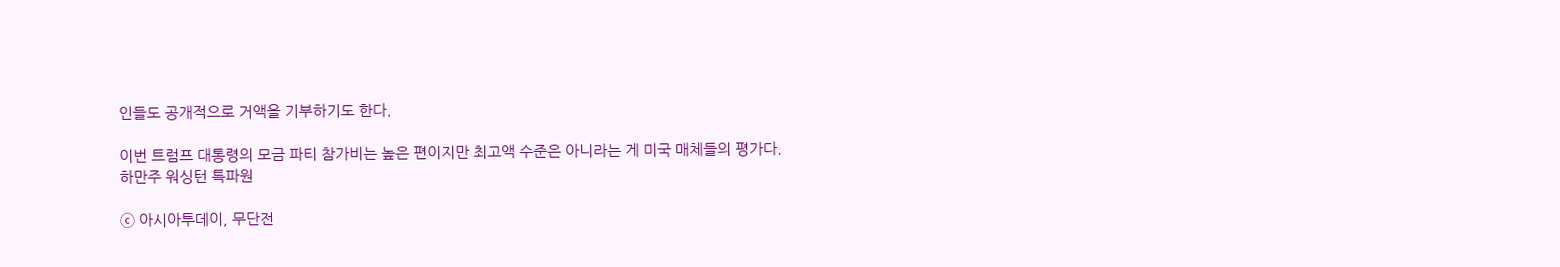인들도 공개적으로 거액을 기부하기도 한다.

이번 트럼프 대통령의 모금 파티 참가비는 높은 편이지만 최고액 수준은 아니라는 게 미국 매체들의 평가다.
하만주 워싱턴 특파원

ⓒ 아시아투데이, 무단전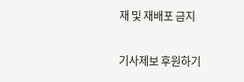재 및 재배포 금지

기사제보 후원하기